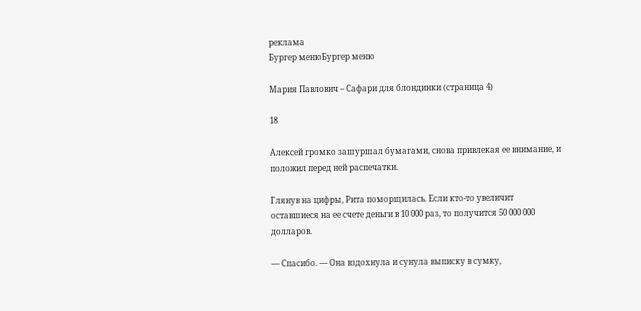реклама
Бургер менюБургер меню

Мария Павлович – Сафари для блондинки (страница 4)

18

Алексей громко зашуршал бумагами, снова привлекая ее внимание, и положил перед ней распечатки.

Глянув на цифры, Рита поморщилась. Если кто-то увеличит оставшиеся на ее счете деньги в 10 000 раз, то получится 50 000 000 долларов.

— Спасибо. — Она вздохнула и сунула выписку в сумку,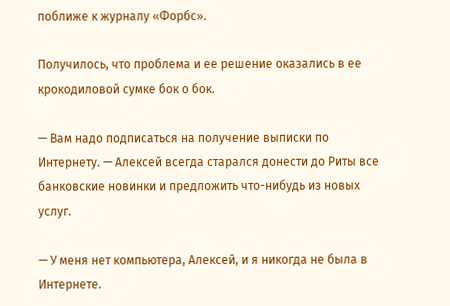поближе к журналу «Форбс».

Получилось, что проблема и ее решение оказались в ее крокодиловой сумке бок о бок.

— Вам надо подписаться на получение выписки по Интернету. — Алексей всегда старался донести до Риты все банковские новинки и предложить что-нибудь из новых услуг.

— У меня нет компьютера, Алексей, и я никогда не была в Интернете.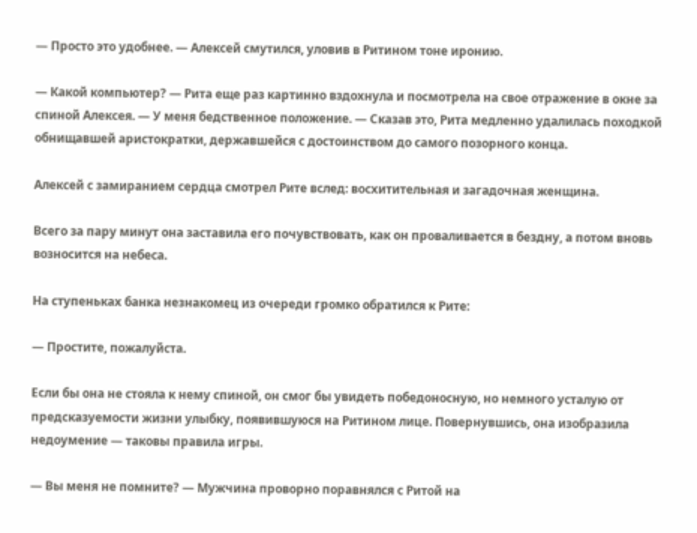— Просто это удобнее. — Алексей смутился, уловив в Ритином тоне иронию.

— Какой компьютер? — Рита еще раз картинно вздохнула и посмотрела на свое отражение в окне за спиной Алексея. — У меня бедственное положение. — Сказав это, Рита медленно удалилась походкой обнищавшей аристократки, державшейся с достоинством до самого позорного конца.

Алексей с замиранием сердца смотрел Рите вслед: восхитительная и загадочная женщина.

Всего за пару минут она заставила его почувствовать, как он проваливается в бездну, а потом вновь возносится на небеса.

На ступеньках банка незнакомец из очереди громко обратился к Рите:

— Простите, пожалуйста.

Если бы она не стояла к нему спиной, он смог бы увидеть победоносную, но немного усталую от предсказуемости жизни улыбку, появившуюся на Ритином лице. Повернувшись, она изобразила недоумение — таковы правила игры.

— Вы меня не помните? — Мужчина проворно поравнялся с Ритой на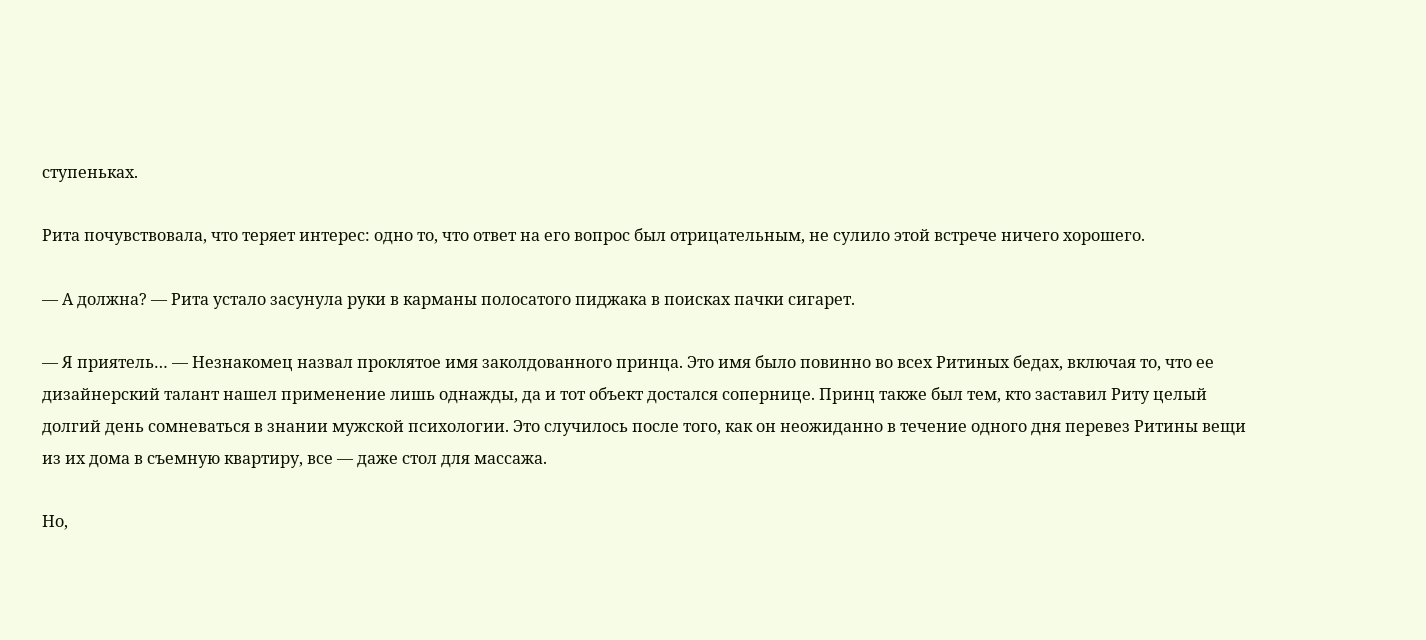ступеньках.

Рита почувствовала, что теряет интерес: одно то, что ответ на его вопрос был отрицательным, не сулило этой встрече ничего хорошего.

— А должна? — Рита устало засунула руки в карманы полосатого пиджака в поисках пачки сигарет.

— Я приятель… — Незнакомец назвал проклятое имя заколдованного принца. Это имя было повинно во всех Ритиных бедах, включая то, что ее дизайнерский талант нашел применение лишь однажды, да и тот объект достался сопернице. Принц также был тем, кто заставил Риту целый долгий день сомневаться в знании мужской психологии. Это случилось после того, как он неожиданно в течение одного дня перевез Ритины вещи из их дома в съемную квартиру, все — даже стол для массажа.

Но,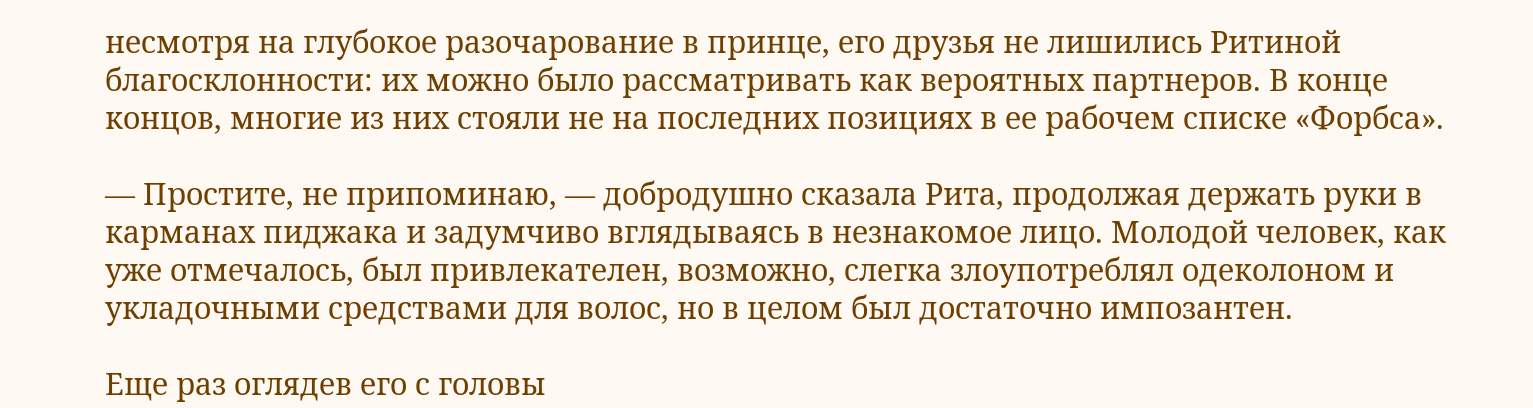несмотря на глубокое разочарование в принце, его друзья не лишились Ритиной благосклонности: их можно было рассматривать как вероятных партнеров. В конце концов, многие из них стояли не на последних позициях в ее рабочем списке «Форбса».

— Простите, не припоминаю, — добродушно сказала Рита, продолжая держать руки в карманах пиджака и задумчиво вглядываясь в незнакомое лицо. Молодой человек, как уже отмечалось, был привлекателен, возможно, слегка злоупотреблял одеколоном и укладочными средствами для волос, но в целом был достаточно импозантен.

Еще раз оглядев его с головы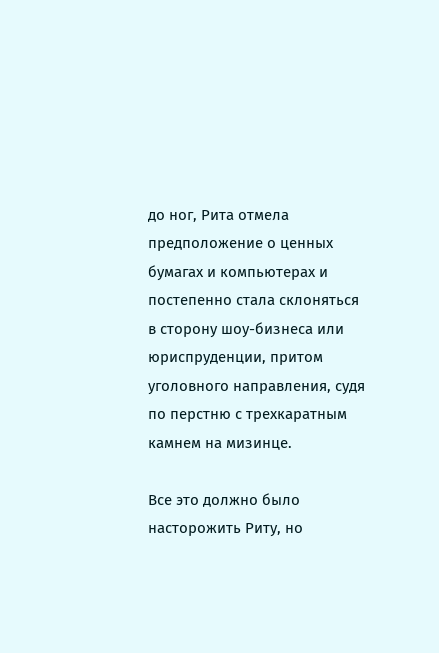до ног, Рита отмела предположение о ценных бумагах и компьютерах и постепенно стала склоняться в сторону шоу-бизнеса или юриспруденции, притом уголовного направления, судя по перстню с трехкаратным камнем на мизинце.

Все это должно было насторожить Риту, но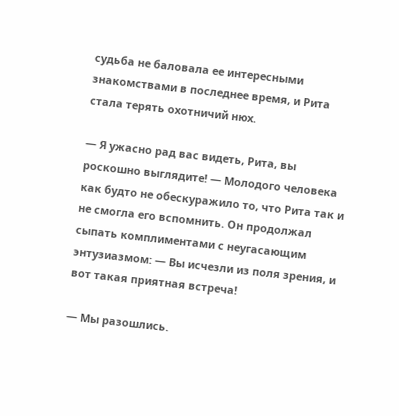судьба не баловала ее интересными знакомствами в последнее время, и Рита стала терять охотничий нюх.

— Я ужасно рад вас видеть, Рита, вы роскошно выглядите! — Молодого человека как будто не обескуражило то, что Рита так и не смогла его вспомнить. Он продолжал сыпать комплиментами с неугасающим энтузиазмом: — Вы исчезли из поля зрения, и вот такая приятная встреча!

— Мы разошлись.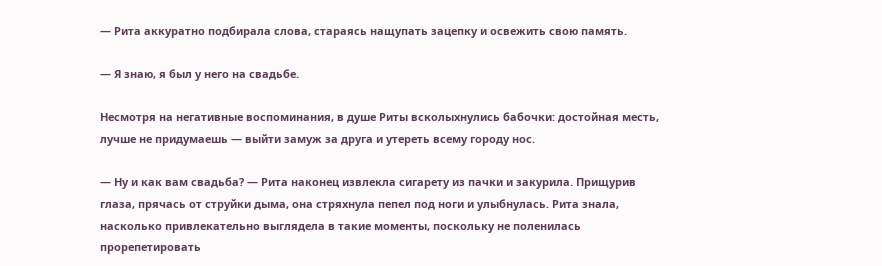— Рита аккуратно подбирала слова, стараясь нащупать зацепку и освежить свою память.

— Я знаю, я был у него на свадьбе.

Несмотря на негативные воспоминания, в душе Риты всколыхнулись бабочки: достойная месть, лучше не придумаешь — выйти замуж за друга и утереть всему городу нос.

— Ну и как вам свадьба? — Рита наконец извлекла сигарету из пачки и закурила. Прищурив глаза, прячась от струйки дыма, она стряхнула пепел под ноги и улыбнулась. Рита знала, насколько привлекательно выглядела в такие моменты, поскольку не поленилась прорепетировать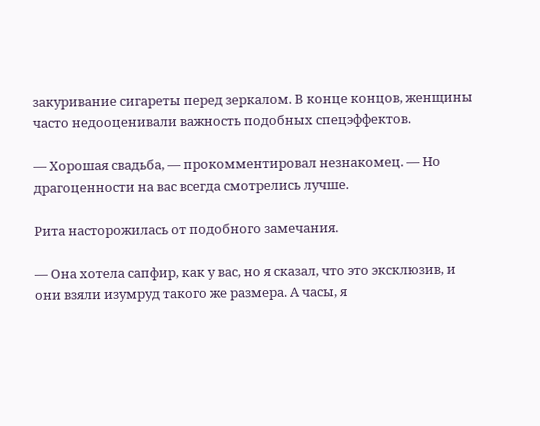закуривание сигареты перед зеркалом. В конце концов, женщины часто недооценивали важность подобных спецэффектов.

— Хорошая свадьба, — прокомментировал незнакомец. — Но драгоценности на вас всегда смотрелись лучше.

Рита насторожилась от подобного замечания.

— Она хотела сапфир, как у вас, но я сказал, что это эксклюзив, и они взяли изумруд такого же размера. А часы, я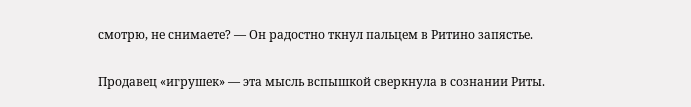смотрю, не снимаете? — Он радостно ткнул пальцем в Ритино запястье.

Продавец «игрушек» — эта мысль вспышкой сверкнула в сознании Риты.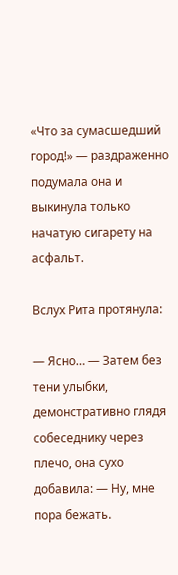«Что за сумасшедший город!» — раздраженно подумала она и выкинула только начатую сигарету на асфальт.

Вслух Рита протянула:

— Ясно… — Затем без тени улыбки, демонстративно глядя собеседнику через плечо, она сухо добавила: — Ну, мне пора бежать.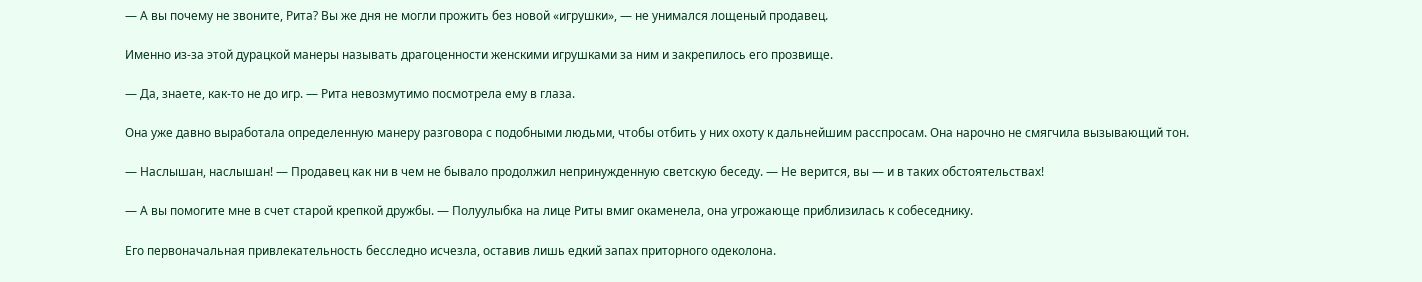— А вы почему не звоните, Рита? Вы же дня не могли прожить без новой «игрушки», — не унимался лощеный продавец.

Именно из-за этой дурацкой манеры называть драгоценности женскими игрушками за ним и закрепилось его прозвище.

— Да, знаете, как-то не до игр. — Рита невозмутимо посмотрела ему в глаза.

Она уже давно выработала определенную манеру разговора с подобными людьми, чтобы отбить у них охоту к дальнейшим расспросам. Она нарочно не смягчила вызывающий тон.

— Наслышан, наслышан! — Продавец как ни в чем не бывало продолжил непринужденную светскую беседу. — Не верится, вы — и в таких обстоятельствах!

— А вы помогите мне в счет старой крепкой дружбы. — Полуулыбка на лице Риты вмиг окаменела, она угрожающе приблизилась к собеседнику.

Его первоначальная привлекательность бесследно исчезла, оставив лишь едкий запах приторного одеколона.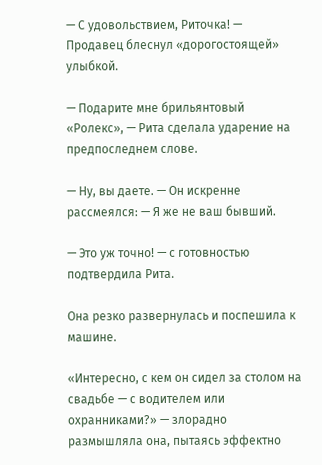— С удовольствием, Риточка! — Продавец блеснул «дорогостоящей» улыбкой.

— Подарите мне брильянтовый «Ролекс», — Рита сделала ударение на предпоследнем слове.

— Ну, вы даете. — Он искренне рассмеялся: — Я же не ваш бывший.

— Это уж точно! — с готовностью подтвердила Рита.

Она резко развернулась и поспешила к машине.

«Интересно, с кем он сидел за столом на свадьбе — с водителем или охранниками?» — злорадно размышляла она, пытаясь эффектно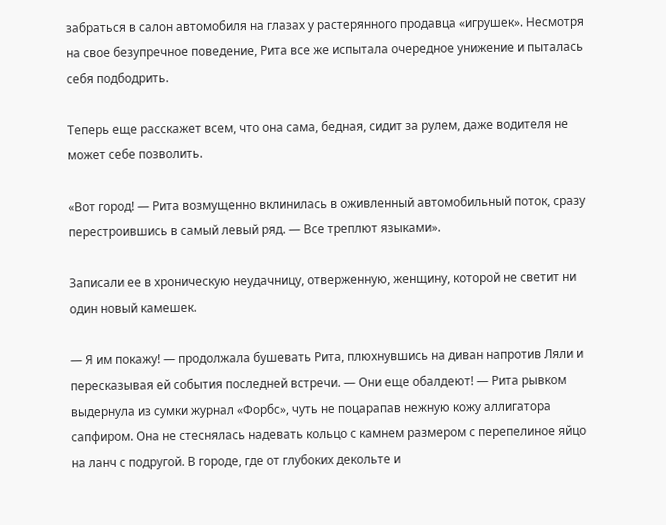забраться в салон автомобиля на глазах у растерянного продавца «игрушек». Несмотря на свое безупречное поведение, Рита все же испытала очередное унижение и пыталась себя подбодрить.

Теперь еще расскажет всем, что она сама, бедная, сидит за рулем, даже водителя не может себе позволить.

«Вот город! — Рита возмущенно вклинилась в оживленный автомобильный поток, сразу перестроившись в самый левый ряд. — Все треплют языками».

Записали ее в хроническую неудачницу, отверженную, женщину, которой не светит ни один новый камешек.

— Я им покажу! — продолжала бушевать Рита, плюхнувшись на диван напротив Ляли и пересказывая ей события последней встречи. — Они еще обалдеют! — Рита рывком выдернула из сумки журнал «Форбс», чуть не поцарапав нежную кожу аллигатора сапфиром. Она не стеснялась надевать кольцо с камнем размером с перепелиное яйцо на ланч с подругой. В городе, где от глубоких декольте и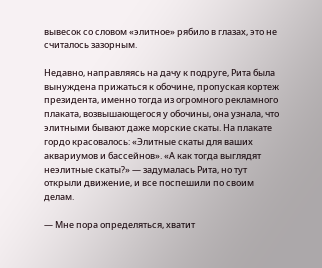вывесок со словом «элитное» рябило в глазах, это не считалось зазорным.

Недавно, направляясь на дачу к подруге, Рита была вынуждена прижаться к обочине, пропуская кортеж президента, именно тогда из огромного рекламного плаката, возвышающегося у обочины, она узнала, что элитными бывают даже морские скаты. На плакате гордо красовалось: «Элитные скаты для ваших аквариумов и бассейнов». «А как тогда выглядят неэлитные скаты?» — задумалась Рита, но тут открыли движение, и все поспешили по своим делам.

— Мне пора определяться, хватит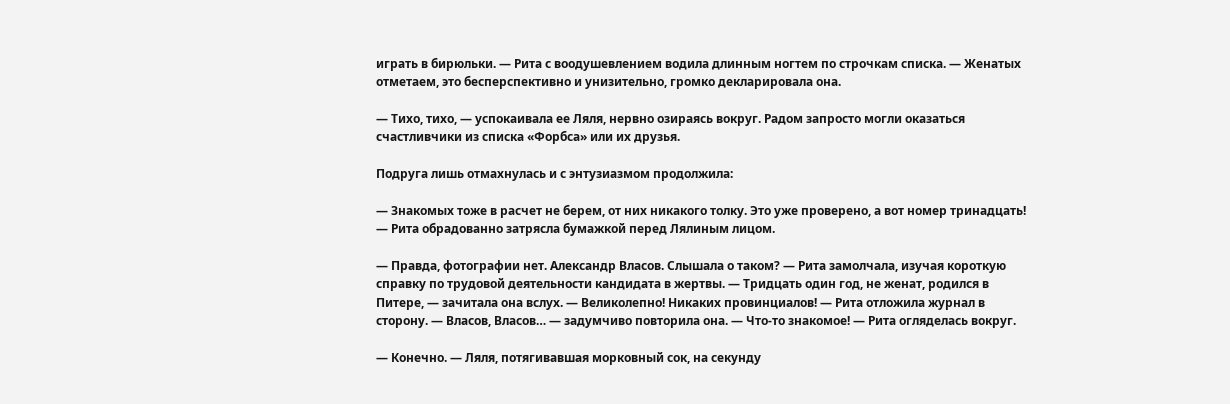играть в бирюльки. — Рита с воодушевлением водила длинным ногтем по строчкам списка. — Женатых отметаем, это бесперспективно и унизительно, громко декларировала она.

— Тихо, тихо, — успокаивала ее Ляля, нервно озираясь вокруг. Радом запросто могли оказаться счастливчики из списка «Форбса» или их друзья.

Подруга лишь отмахнулась и с энтузиазмом продолжила:

— Знакомых тоже в расчет не берем, от них никакого толку. Это уже проверено, а вот номер тринадцать! — Рита обрадованно затрясла бумажкой перед Лялиным лицом.

— Правда, фотографии нет. Александр Власов. Слышала о таком? — Рита замолчала, изучая короткую справку по трудовой деятельности кандидата в жертвы. — Тридцать один год, не женат, родился в Питере, — зачитала она вслух. — Великолепно! Никаких провинциалов! — Рита отложила журнал в сторону. — Власов, Власов… — задумчиво повторила она. — Что-то знакомое! — Рита огляделась вокруг.

— Конечно. — Ляля, потягивавшая морковный сок, на секунду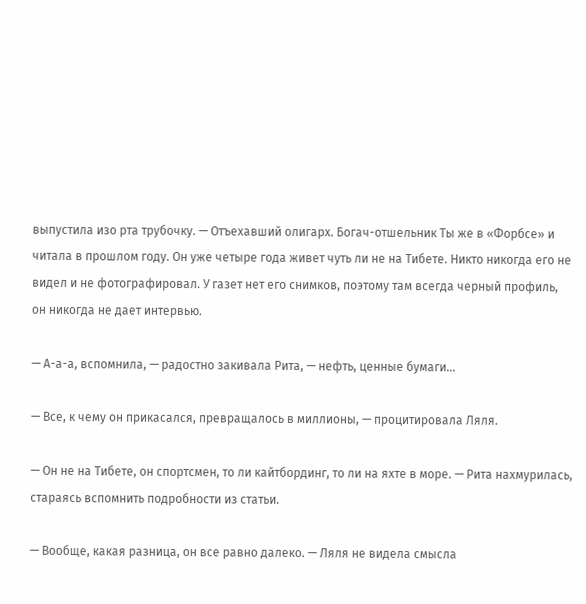выпустила изо рта трубочку. — Отъехавший олигарх. Богач-отшельник Ты же в «Форбсе» и читала в прошлом году. Он уже четыре года живет чуть ли не на Тибете. Никто никогда его не видел и не фотографировал. У газет нет его снимков, поэтому там всегда черный профиль, он никогда не дает интервью.

— А-а-а, вспомнила, — радостно закивала Рита, — нефть, ценные бумаги…

— Все, к чему он прикасался, превращалось в миллионы, — процитировала Ляля.

— Он не на Тибете, он спортсмен, то ли кайтбординг, то ли на яхте в море. — Рита нахмурилась, стараясь вспомнить подробности из статьи.

— Вообще, какая разница, он все равно далеко. — Ляля не видела смысла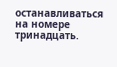останавливаться на номере тринадцать.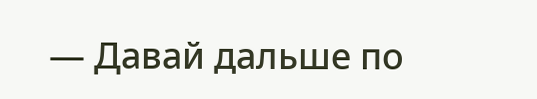— Давай дальше по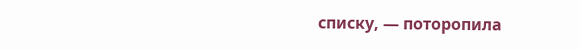списку, — поторопила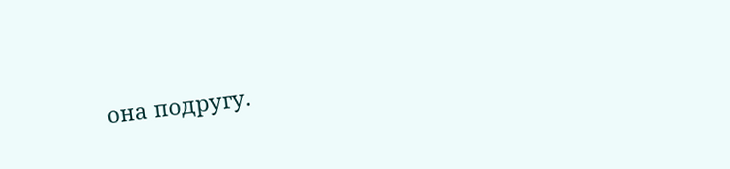она подругу.